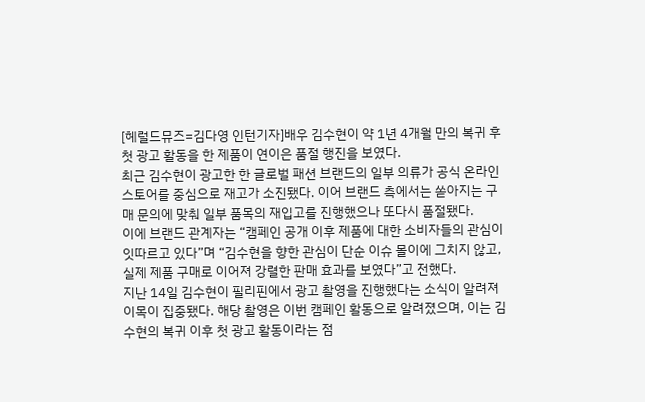[헤럴드뮤즈=김다영 인턴기자]배우 김수현이 약 1년 4개월 만의 복귀 후 첫 광고 활동을 한 제품이 연이은 품절 행진을 보였다.
최근 김수현이 광고한 한 글로벌 패션 브랜드의 일부 의류가 공식 온라인 스토어를 중심으로 재고가 소진됐다. 이어 브랜드 측에서는 쏟아지는 구매 문의에 맞춰 일부 품목의 재입고를 진행했으나 또다시 품절됐다.
이에 브랜드 관계자는 “캠페인 공개 이후 제품에 대한 소비자들의 관심이 잇따르고 있다”며 “김수현을 향한 관심이 단순 이슈 몰이에 그치지 않고, 실제 제품 구매로 이어져 강렬한 판매 효과를 보였다”고 전했다.
지난 14일 김수현이 필리핀에서 광고 촬영을 진행했다는 소식이 알려져 이목이 집중됐다. 해당 촬영은 이번 캠페인 활동으로 알려졌으며, 이는 김수현의 복귀 이후 첫 광고 활동이라는 점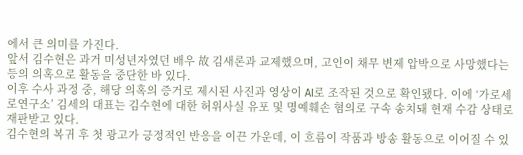에서 큰 의미를 가진다.
앞서 김수현은 과거 미성년자였던 배우 故 김새론과 교제했으며, 고인이 채무 변제 압박으로 사망했다는 등의 의혹으로 활동을 중단한 바 있다.
이후 수사 과정 중, 해당 의혹의 증거로 제시된 사진과 영상이 AI로 조작된 것으로 확인됐다. 이에 ‘가로세로연구소’ 김세의 대표는 김수현에 대한 허위사실 유포 및 명예훼손 혐의로 구속 송치돼 현재 수감 상태로 재판받고 있다.
김수현의 복귀 후 첫 광고가 긍정적인 반응을 이끈 가운데, 이 흐름이 작품과 방송 활동으로 이어질 수 있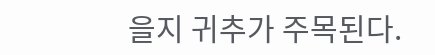을지 귀추가 주목된다.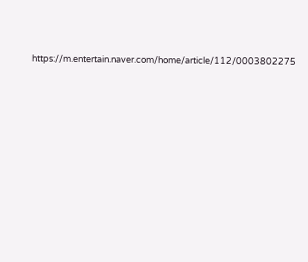https://m.entertain.naver.com/home/article/112/0003802275